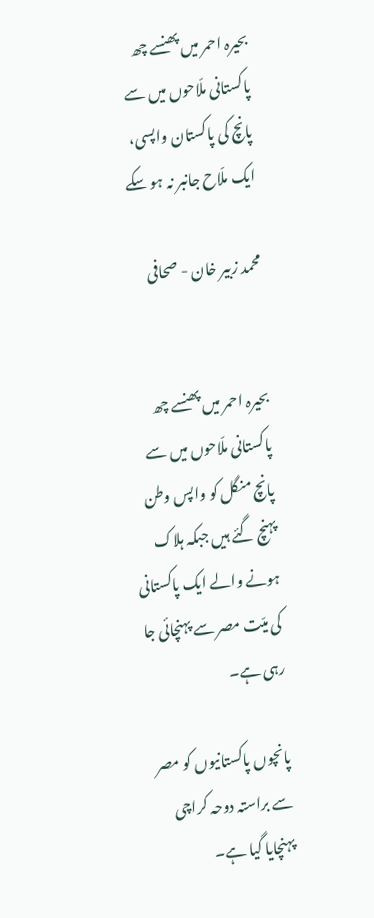بحیرہ احمر میں پھنسے چھ پاکستانی ملّاحوں میں سے پانچ کی پاکستان واپسی، ایک ملّاح جانبر نہ ہو سکے

محمد زبیر خان - صحافی


بحیرہ احمر میں پھنسے چھ پاکستانی ملّاحوں میں سے پانچ منگل کو واپس وطن پہنچ گئے ہیں جبکہ ہلاک ہونے والے ایک پاکستانی کی میّت مصر سے پہنچائی جا رہی ہے۔

پانچوں پاکستانیوں کو مصر سے براستہ دوحہ کراچی پہنچایا گیا ہے۔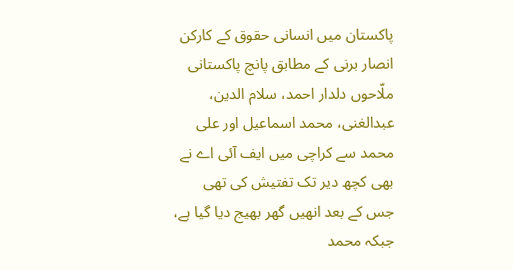پاکستان میں انسانی حقوق کے کارکن انصار برنی کے مطابق پانچ پاکستانی ملّاحوں دلدار احمد، سلام الدین، عبدالغنی، محمد اسماعیل اور علی محمد سے کراچی میں ایف آئی اے نے بھی کچھ دیر تک تفتیش کی تھی جس کے بعد انھیں گھر بھیج دیا گیا ہے، جبکہ محمد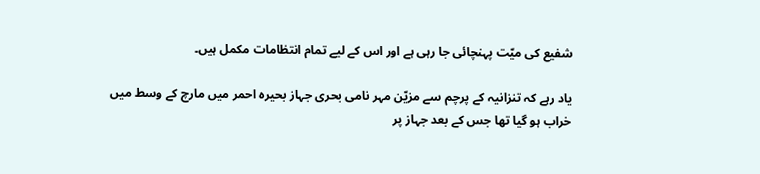شفیع کی میّت پہنچائی جا رہی ہے اور اس کے لیے تمام انتظامات مکمل ہیں۔

یاد رہے کہ تنزانیہ کے پرچم سے مزیّن مہر نامی بحری جہاز بحیرہ احمر میں مارچ کے وسط میں خراب ہو گیا تھا جس کے بعد جہاز پر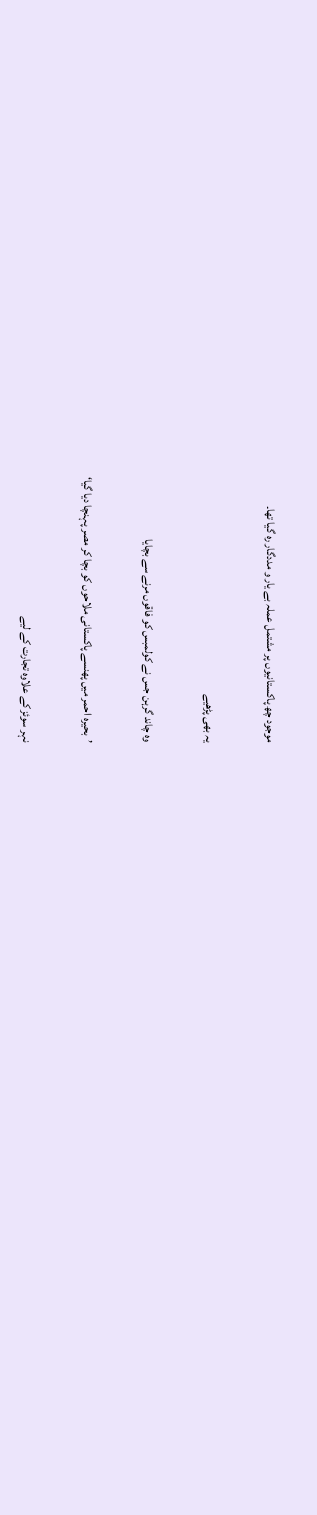موجود چھ پاکستانیوں پر مشتمل عملہ بے یار و مددگار رہ گیا تھا۔

یہ بھی پڑھیے

وہ چاند گرہن جس نے کولمبس کو فاقوں مرنے سے بچایا

’بحیرہ احمر میں پھنسے پاکستانی ملاحوں کو بچا کر مصر پہنچا دیا گیا‘

نہر سوئز کے علاوہ تجارت کے لیے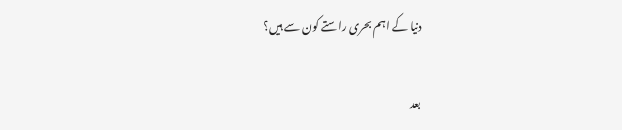دنیا کے اہم بحری راستے کون سے ہیں؟

بعد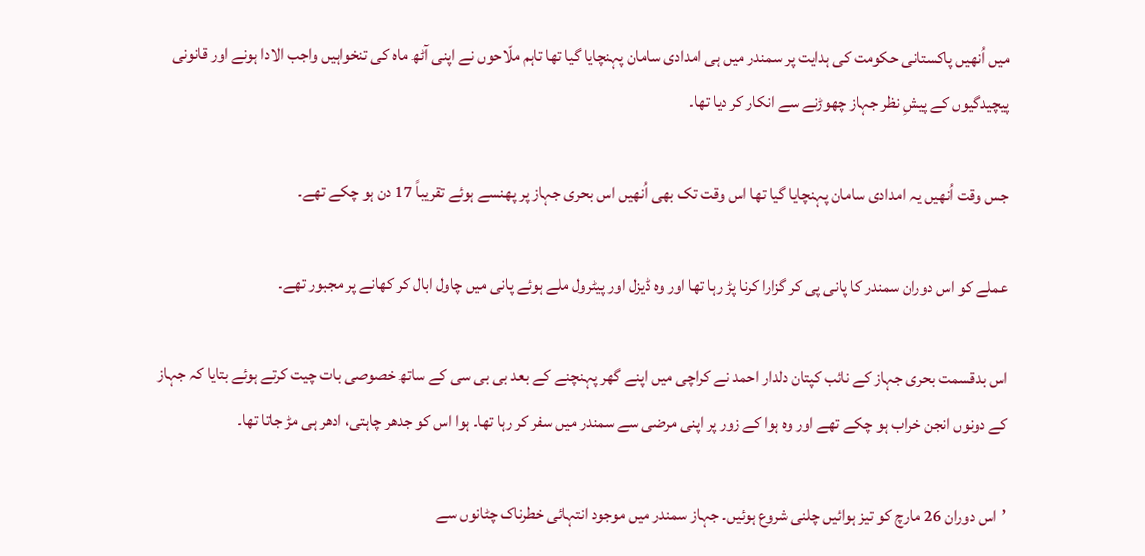میں اُنھیں پاکستانی حکومت کی ہدایت پر سمندر میں ہی امدادی سامان پہنچایا گیا تھا تاہم ملّاحوں نے اپنی آٹھ ماہ کی تنخواہیں واجب الادا ہونے اور قانونی پیچیدگیوں کے پیشِ نظر جہاز چھوڑنے سے انکار کر دیا تھا۔

جس وقت اُنھیں یہ امدادی سامان پہنچایا گیا تھا اس وقت تک بھی اُنھیں اس بحری جہاز پر پھنسے ہوئے تقریباً 17 دن ہو چکے تھے۔

عملے کو اس دوران سمندر کا پانی پی کر گزارا کرنا پڑ رہا تھا اور وہ ڈیزل اور پیٹرول ملے ہوئے پانی میں چاول ابال کر کھانے پر مجبور تھے۔

اس بدقسمت بحری جہاز کے نائب کپتان دلدار احمد نے کراچی میں اپنے گھر پہنچنے کے بعد بی بی سی کے ساتھ خصوصی بات چیت کرتے ہوئے بتایا کہ جہاز کے دونوں انجن خراب ہو چکے تھے اور وہ ہوا کے زور پر اپنی مرضی سے سمندر میں سفر کر رہا تھا۔ ہوا اس کو جدھر چاہتی، ادھر ہی مڑ جاتا تھا۔

’اس دوران 26 مارچ کو تیز ہوائیں چلنی شروع ہوئیں۔ جہاز سمندر میں موجود انتہائی خطرناک چٹانوں سے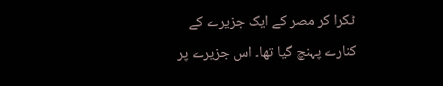ٹکرا کر مصر کے ایک جزیرے کے کنارے پہنچ گیا تھا۔ اس جزیرے پر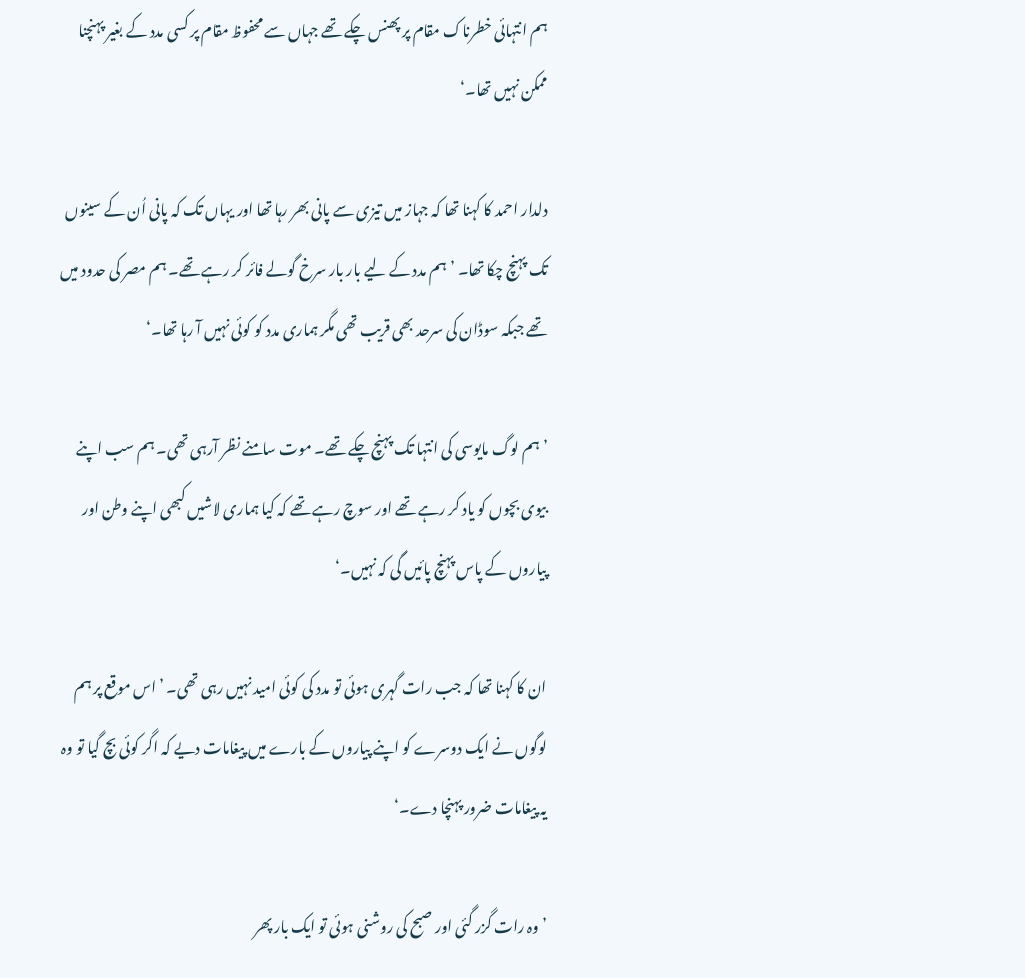ہم انتہائی خطرناک مقام پر پھنس چکے تھے جہاں سے محفوظ مقام پر کسی مدد کے بغیر پہنچنا ممکن نہیں تھا۔‘

دلدار احمد کا کہنا تھا کہ جہاز میں تیزی سے پانی بھر رہا تھا اور یہاں تک کہ پانی اُن کے سینوں تک پہنچ چکا تھا۔ ’ہم مدد کے لیے بار بار سرخ گولے فائر کر رہے تھے۔ ہم مصر کی حدود میں تھے جبکہ سوڈان کی سرحد بھی قریب تھی مگر ہماری مدد کو کوئی نہیں آ رہا تھا۔‘

’ہم لوگ مایوسی کی انتہا تک پہنچ چکے تھے۔ موت سامنے نظر آرہی تھی۔ ہم سب اپنے بیوی بچوں کو یاد کر رہے تھے اور سوچ رہے تھے کہ کیا ہماری لاشیں کبھی اپنے وطن اور پیاروں کے پاس پہنچ پائیں گی کہ نہیں۔‘

ان کا کہنا تھا کہ جب رات گہری ہوئی تو مدد کی کوئی امید نہیں رہی تھی۔ ’اس موقع پر ہم لوگوں نے ایک دوسرے کو اپنے پیاروں کے بارے میں پیغامات دیے کہ اگر کوئی بچ گیا تو وہ یہ پیغامات ضرور پہنچا دے۔‘

’وہ رات گزر گئی اور صبح کی روشنی ہوئی تو ایک بار پھر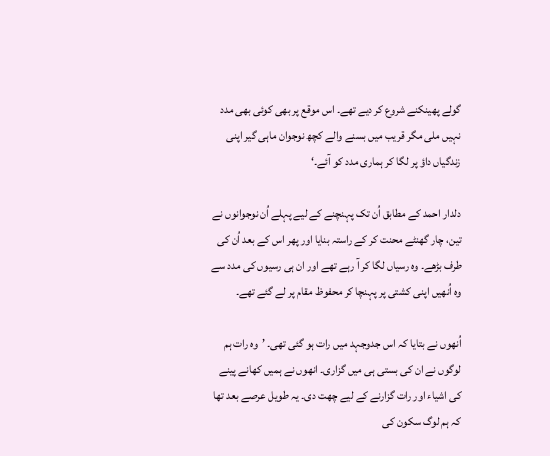گولے پھینکنے شروع کر دیے تھے۔ اس موقع پر بھی کوئی بھی مدد نہیں ملی مگر قریب میں بسنے والے کچھ نوجوان ماہی گیر اپنی زندگیاں داؤ پر لگا کر ہماری مدد کو آئے۔‘

دلدار احمد کے مطابق اُن تک پہنچنے کے لیے پہلے اُن نوجوانوں نے تین، چار گھنٹے محنت کر کے راستہ بنایا اور پھر اس کے بعد اُن کی طرف بڑھے۔ وہ رسیاں لگا کر آ رہے تھے اور ان ہی رسیوں کی مدد سے وہ اُنھیں اپنی کشتی پر پہنچا کر محفوظ مقام پر لے گئے تھے۔

اُنھوں نے بتایا کہ اس جدوجہد میں رات ہو گئی تھی۔ ’وہ رات ہم لوگوں نے ان کی بستی ہی میں گزاری۔ انھوں نے ہمیں کھانے پینے کی اشیاء اور رات گزارنے کے لیے چھت دی۔ یہ طویل عرصے بعد تھا کہ ہم لوگ سکون کی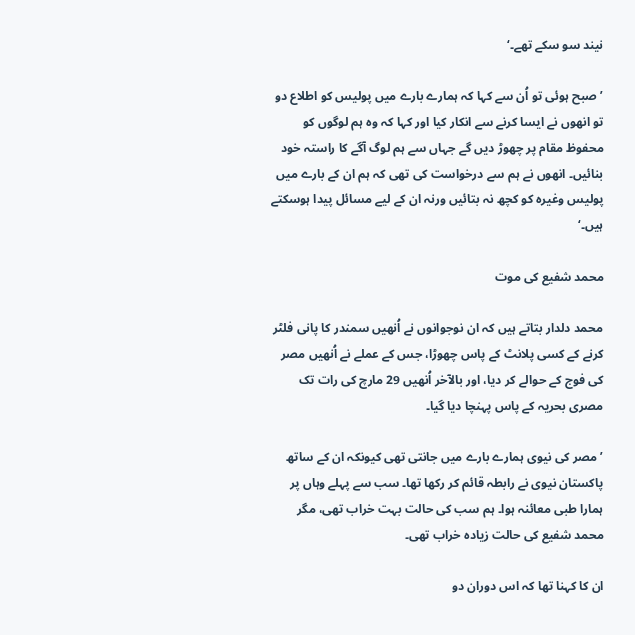نیند سو سکے تھے۔‘

’صبح ہوئی تو اُن سے کہا کہ ہمارے بارے میں پولیس کو اطلاع دو تو انھوں نے ایسا کرنے سے انکار کیا اور کہا کہ وہ ہم لوگوں کو محفوظ مقام پر چھوڑ دیں گے جہاں سے ہم لوگ آگے کا راستہ خود بنائیں۔ انھوں نے ہم سے درخواست کی تھی کہ ہم ان کے بارے میں پولیس وغیرہ کو کچھ نہ بتائیں ورنہ ان کے لیے مسائل پیدا ہوسکتے ہیں۔‘

محمد شفیع کی موت

محمد دلدار بتاتے ہیں کہ ان نوجوانوں نے اُنھیں سمندر کا پانی فلٹر کرنے کے کسی پلانٹ کے پاس چھوڑا، جس کے عملے نے اُنھیں مصر کی فوج کے حوالے کر دیا، اور بالآخر اُنھیں 29 مارچ کی رات تک مصری بحریہ کے پاس پہنچا دیا گیا۔

’مصر کی نیوی ہمارے بارے میں جانتی تھی کیونکہ ان کے ساتھ پاکستان نیوی نے رابطہ قائم کر رکھا تھا۔ سب سے پہلے وہاں پر ہمارا طبی معائنہ ہوا۔ ہم سب کی حالت بہت خراب تھی، مگر محمد شفیع کی حالت زیادہ خراب تھی۔

ان کا کہنا تھا کہ اس دوران دو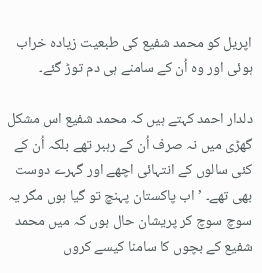اپریل کو محمد شفیع کی طبعیت زیادہ خراب ہوئی اور وہ اُن کے سامنے ہی دم توڑ گئے۔

دلدار احمد کہتے ہیں کہ محمد شفیع اس مشکل گھڑی میں نہ صرف اُن کے رہبر تھے بلکہ اُن کے کئی سالوں کے انتہائی اچھے اور گہرے دوست بھی تھے۔ ’اب پاکستان پہنچ تو گیا ہوں مگر یہ سوچ سوچ کر پریشان حال ہوں کہ میں محمد شفیع کے بچوں کا سامنا کیسے کروں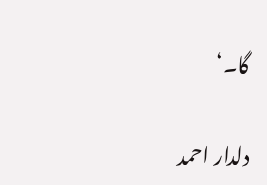گا۔‘

دلدار احمد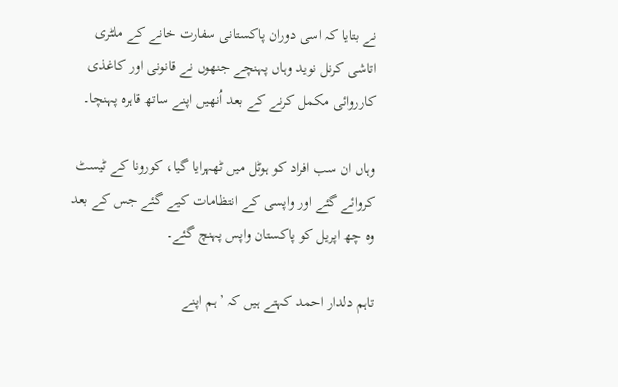نے بتایا کہ اسی دوران پاکستانی سفارت خانے کے ملٹری اتاشی کرنل نوید وہاں پہنچے جنھوں نے قانونی اور کاغذی کارروائی مکمل کرنے کے بعد اُنھیں اپنے ساتھ قاہرہ پہنچا۔

وہاں ان سب افراد کو ہوٹل میں ٹھہرایا گیا، کورونا کے ٹیسٹ کروائے گئے اور واپسی کے انتظامات کیے گئے جس کے بعد وہ چھ اپریل کو پاکستان واپس پہنچ گئے۔

تاہم دلدار احمد کہتے ہیں کہ ’ہم اپنے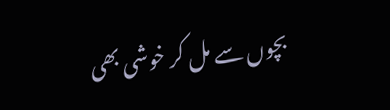بچوں سے مل کر خوشی بھی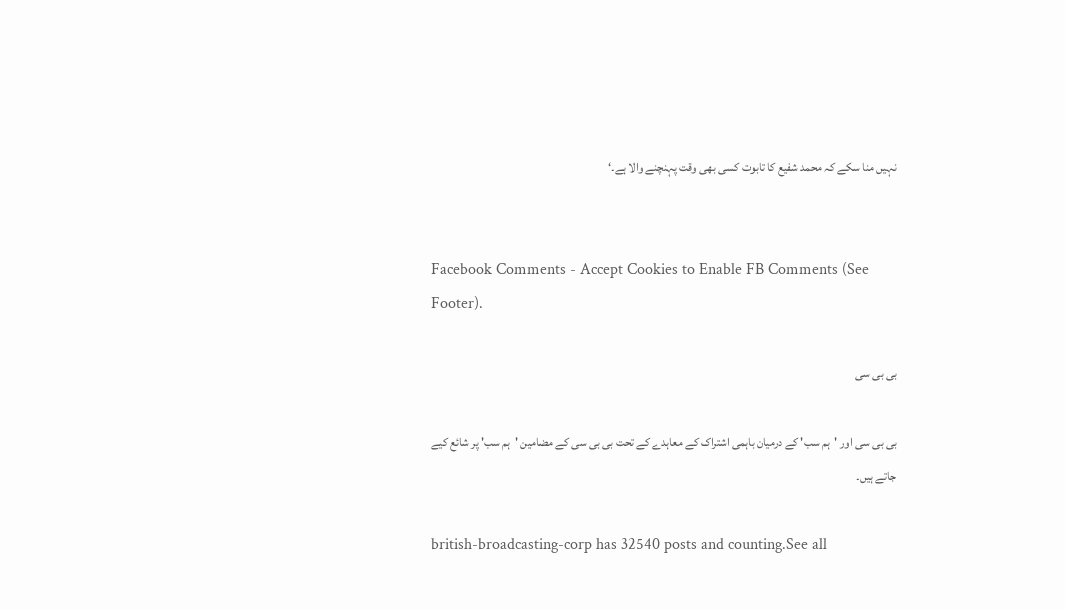نہیں منا سکے کہ محمد شفیع کا تابوت کسی بھی وقت پہنچنے والا ہے۔‘


Facebook Comments - Accept Cookies to Enable FB Comments (See Footer).

بی بی سی

بی بی سی اور 'ہم سب' کے درمیان باہمی اشتراک کے معاہدے کے تحت بی بی سی کے مضامین 'ہم سب' پر شائع کیے جاتے ہیں۔

british-broadcasting-corp has 32540 posts and counting.See all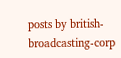posts by british-broadcasting-corp